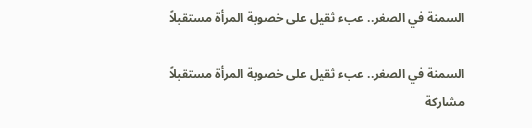السمنة في الصغر.. عبء ثقيل على خصوبة المرأة مستقبلاً

السمنة في الصغر.. عبء ثقيل على خصوبة المرأة مستقبلاً
مشاركة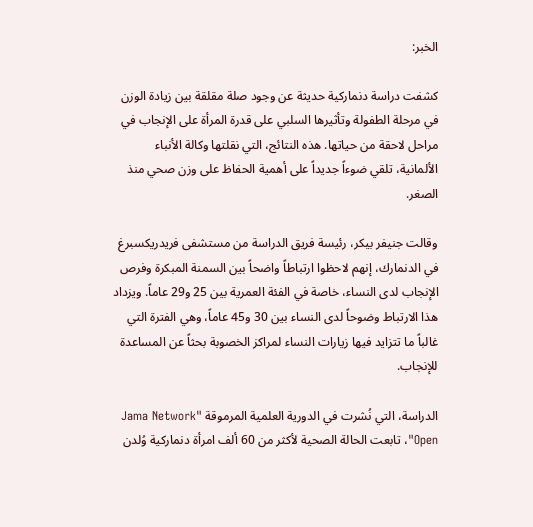الخبر:

كشفت دراسة دنماركية حديثة عن وجود صلة مقلقة بين زيادة الوزن في مرحلة الطفولة وتأثيرها السلبي على قدرة المرأة على الإنجاب في مراحل لاحقة من حياتها. هذه النتائج، التي نقلتها وكالة الأنباء الألمانية، تلقي ضوءاً جديداً على أهمية الحفاظ على وزن صحي منذ الصغر.

وقالت جنيفر بيكر، رئيسة فريق الدراسة من مستشفى فريدريكسبرغ في الدنمارك، إنهم لاحظوا ارتباطاً واضحاً بين السمنة المبكرة وفرص الإنجاب لدى النساء، خاصة في الفئة العمرية بين 25 و29 عاماً. ويزداد هذا الارتباط وضوحاً لدى النساء بين 30 و45 عاماً، وهي الفترة التي غالباً ما تتزايد فيها زيارات النساء لمراكز الخصوبة بحثاً عن المساعدة للإنجاب.

الدراسة، التي نُشرت في الدورية العلمية المرموقة "Jama Network Open"، تابعت الحالة الصحية لأكثر من 60 ألف امرأة دنماركية وُلدن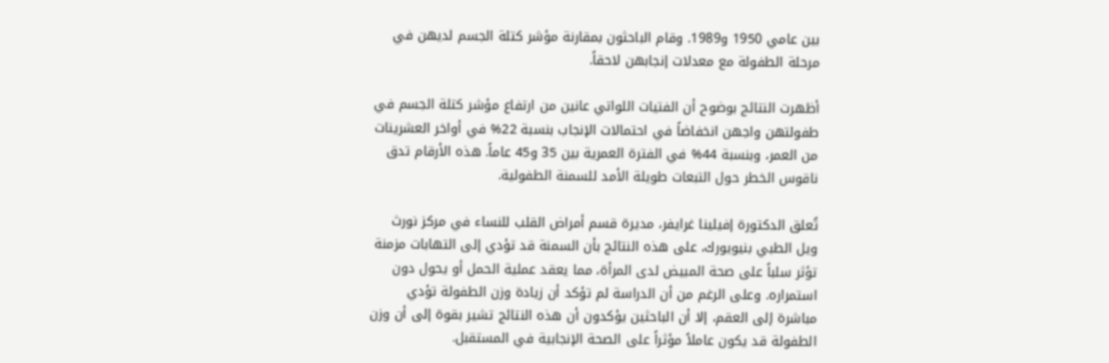بين عامي 1950 و1989. وقام الباحثون بمقارنة مؤشر كتلة الجسم لديهن في مرحلة الطفولة مع معدلات إنجابهن لاحقاً.

أظهرت النتائج بوضوح أن الفتيات اللواتي عانين من ارتفاع مؤشر كتلة الجسم في طفولتهن واجهن انخفاضاً في احتمالات الإنجاب بنسبة 22% في أواخر العشرينات من العمر، وبنسبة 44% في الفترة العمرية بين 35 و45 عاماً. هذه الأرقام تدق ناقوس الخطر حول التبعات طويلة الأمد للسمنة الطفولية.

تُعلق الدكتورة إفيلينا غرايفر، مديرة قسم أمراض القلب للنساء في مركز نورث ويل الطبي بنيويورك، على هذه النتائج بأن السمنة قد تؤدي إلى التهابات مزمنة تؤثر سلباً على صحة المبيض لدى المرأة، مما يعقد عملية الحمل أو يحول دون استمراره. وعلى الرغم من أن الدراسة لم تؤكد أن زيادة وزن الطفولة تؤدي مباشرة إلى العقم، إلا أن الباحثين يؤكدون أن هذه النتائج تشير بقوة إلى أن وزن الطفولة قد يكون عاملاً مؤثراً على الصحة الإنجابية في المستقبل.